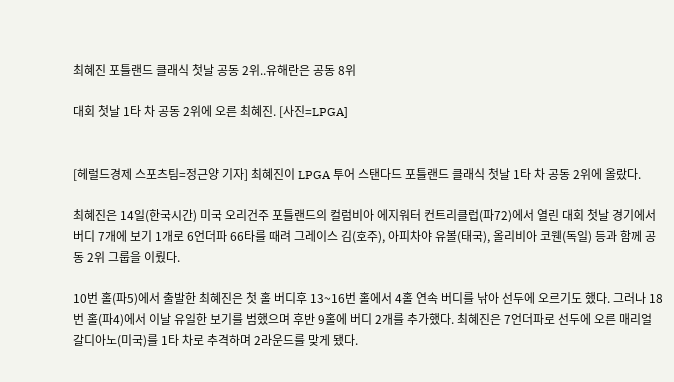최혜진 포틀랜드 클래식 첫날 공동 2위..유해란은 공동 8위

대회 첫날 1타 차 공동 2위에 오른 최혜진. [사진=LPGA]


[헤럴드경제 스포츠팀=정근양 기자] 최혜진이 LPGA 투어 스탠다드 포틀랜드 클래식 첫날 1타 차 공동 2위에 올랐다.

최혜진은 14일(한국시간) 미국 오리건주 포틀랜드의 컬럼비아 에지워터 컨트리클럽(파72)에서 열린 대회 첫날 경기에서 버디 7개에 보기 1개로 6언더파 66타를 때려 그레이스 김(호주), 아피차야 유볼(태국), 올리비아 코웬(독일) 등과 함께 공동 2위 그룹을 이뤘다.

10번 홀(파5)에서 출발한 최혜진은 첫 홀 버디후 13~16번 홀에서 4홀 연속 버디를 낚아 선두에 오르기도 했다. 그러나 18번 홀(파4)에서 이날 유일한 보기를 범했으며 후반 9홀에 버디 2개를 추가했다. 최혜진은 7언더파로 선두에 오른 매리얼 갈디아노(미국)를 1타 차로 추격하며 2라운드를 맞게 됐다.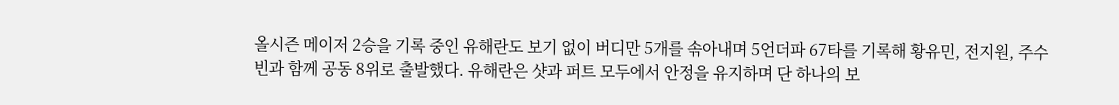올시즌 메이저 2승을 기록 중인 유해란도 보기 없이 버디만 5개를 솎아내며 5언더파 67타를 기록해 황유민, 전지원, 주수빈과 함께 공동 8위로 출발했다. 유해란은 샷과 퍼트 모두에서 안정을 유지하며 단 하나의 보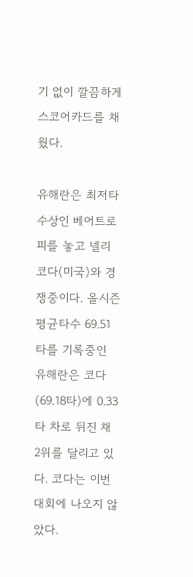기 없이 깔끔하게 스코어카드를 채웠다.

유해란은 최저타수상인 베어트로피를 놓고 넬리 코다(미국)와 경쟁중이다. 올시즌 평균타수 69.51타를 기록중인 유해란은 코다(69.18타)에 0.33타 차로 뒤진 채 2위를 달리고 있다. 코다는 이번 대회에 나오지 않았다.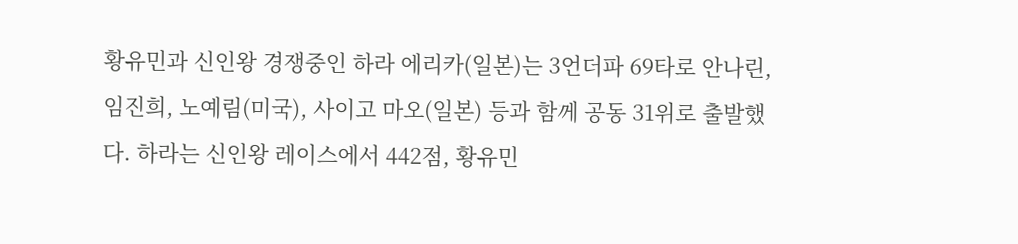황유민과 신인왕 경쟁중인 하라 에리카(일본)는 3언더파 69타로 안나린, 임진희, 노예림(미국), 사이고 마오(일본) 등과 함께 공동 31위로 출발했다. 하라는 신인왕 레이스에서 442점, 황유민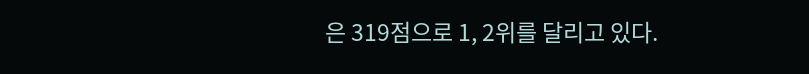은 319점으로 1, 2위를 달리고 있다.